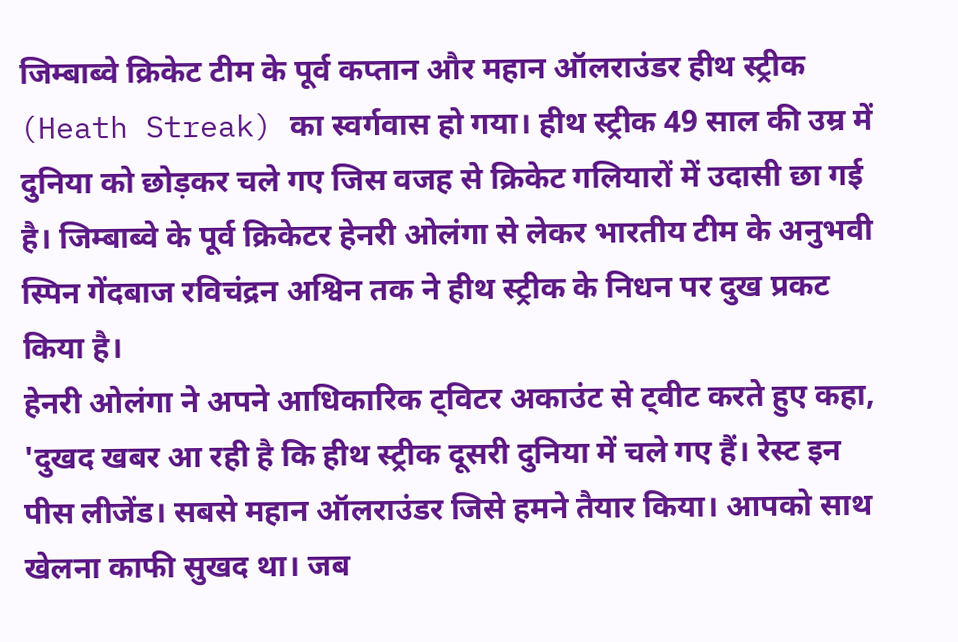जिम्बाब्वे क्रिकेट टीम के पूर्व कप्तान और महान ऑलराउंडर हीथ स्ट्रीक (Heath Streak) का स्वर्गवास हो गया। हीथ स्ट्रीक 49 साल की उम्र में दुनिया को छोड़कर चले गए जिस वजह से क्रिकेट गलियारों में उदासी छा गई है। जिम्बाब्वे के पूर्व क्रिकेटर हेनरी ओलंगा से लेकर भारतीय टीम के अनुभवी स्पिन गेंदबाज रविचंद्रन अश्विन तक ने हीथ स्ट्रीक के निधन पर दुख प्रकट किया है।
हेनरी ओलंगा ने अपने आधिकारिक ट्विटर अकाउंट से ट्वीट करते हुए कहा, 'दुखद खबर आ रही है कि हीथ स्ट्रीक दूसरी दुनिया में चले गए हैं। रेस्ट इन पीस लीजेंड। सबसे महान ऑलराउंडर जिसे हमने तैयार किया। आपको साथ खेलना काफी सुखद था। जब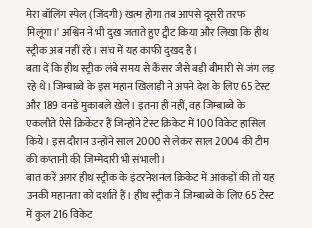मेरा बॉलिंग स्पेल (जिंदगी) खत्म होगा तब आपसे दूसरी तरफ मिलूंगा।' अश्विन ने भी दुख जताते हुए ट्वीट किया और लिखा कि हीथ स्ट्रीक अब नहीं रहे। सच में यह काफी दुखद है।
बता दें कि हीथ स्ट्रीक लंबे समय से कैंसर जैसे बड़ी बीमारी से जंग लड़ रहे थे। जिम्बाब्वे के इस महान खिलाड़ी ने अपने देश के लिए 65 टेस्ट और 189 वनडे मुकाबले खेले। इतना ही नहीं, वह जिम्बाब्वे के एकलौते ऐसे क्रिकेटर हैं जिन्होंने टेस्ट क्रिकेट में 100 विकेट हासिल किये। इस दौरान उन्होंने साल 2000 से लेकर साल 2004 की टीम की कप्तानी की जिम्मेदारी भी संभाली।
बात करें अगर हीथ स्ट्रीक के इंटरनेशनल क्रिकेट में आंकड़ों की तो यह उनकी महानता को दर्शाते हैं। हीथ स्ट्रीक ने जिम्बाब्वे के लिए 65 टेस्ट में कुल 216 विकेट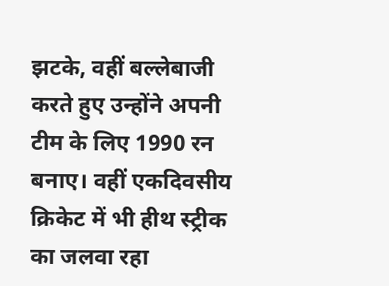झटके, वहीं बल्लेबाजी करते हुए उन्होंने अपनी टीम के लिए 1990 रन बनाए। वहीं एकदिवसीय क्रिकेट में भी हीथ स्ट्रीक का जलवा रहा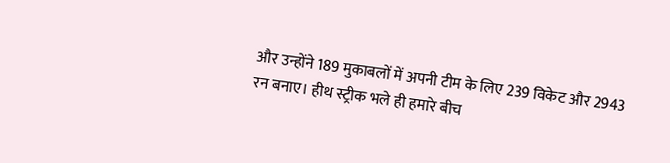और उन्होंने 189 मुकाबलों में अपनी टीम के लिए 239 विकेट और 2943 रन बनाए। हीथ स्ट्रीक भले ही हमारे बीच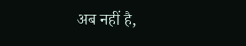अब नहीं है,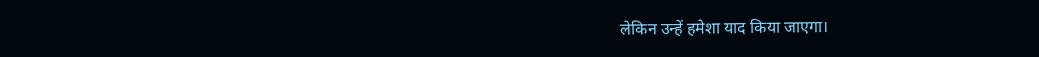लेकिन उन्हें हमेशा याद किया जाएगा।